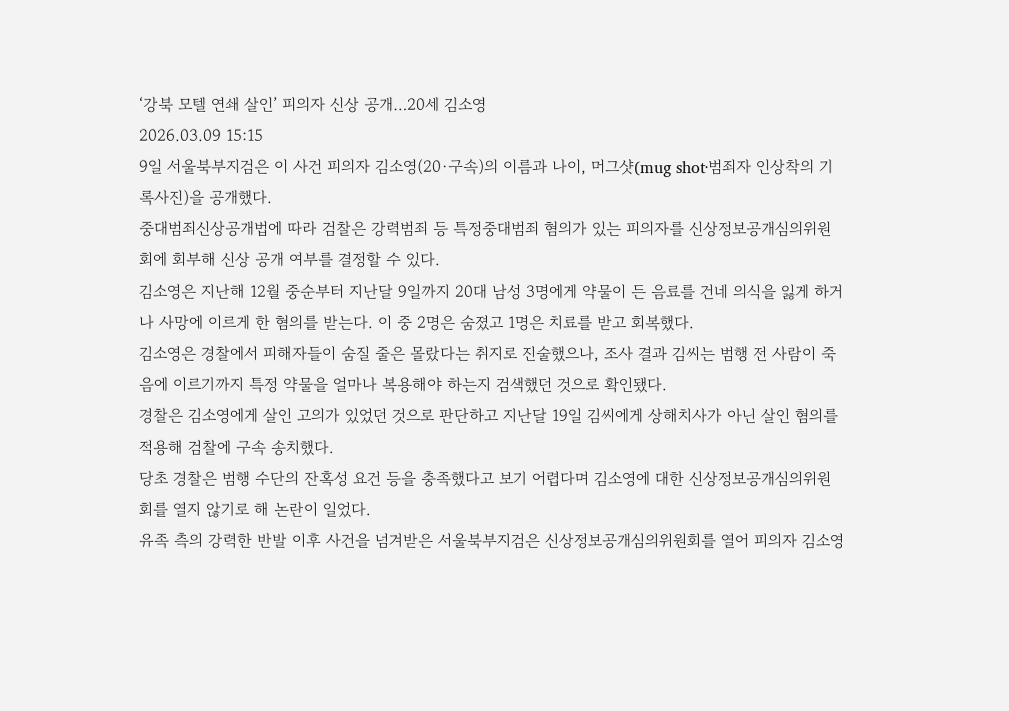‘강북 모텔 연쇄 살인’ 피의자 신상 공개…20세 김소영
2026.03.09 15:15
9일 서울북부지검은 이 사건 피의자 김소영(20·구속)의 이름과 나이, 머그샷(mug shot·범죄자 인상착의 기록사진)을 공개했다.
중대범죄신상공개법에 따라 검찰은 강력범죄 등 특정중대범죄 혐의가 있는 피의자를 신상정보공개심의위원회에 회부해 신상 공개 여부를 결정할 수 있다.
김소영은 지난해 12월 중순부터 지난달 9일까지 20대 남성 3명에게 약물이 든 음료를 건네 의식을 잃게 하거나 사망에 이르게 한 혐의를 받는다. 이 중 2명은 숨졌고 1명은 치료를 받고 회복했다.
김소영은 경찰에서 피해자들이 숨질 줄은 몰랐다는 취지로 진술했으나, 조사 결과 김씨는 범행 전 사람이 죽음에 이르기까지 특정 약물을 얼마나 복용해야 하는지 검색했던 것으로 확인됐다.
경찰은 김소영에게 살인 고의가 있었던 것으로 판단하고 지난달 19일 김씨에게 상해치사가 아닌 살인 혐의를 적용해 검찰에 구속 송치했다.
당초 경찰은 범행 수단의 잔혹성 요건 등을 충족했다고 보기 어렵다며 김소영에 대한 신상정보공개심의위원회를 열지 않기로 해 논란이 일었다.
유족 측의 강력한 반발 이후 사건을 넘겨받은 서울북부지검은 신상정보공개심의위원회를 열어 피의자 김소영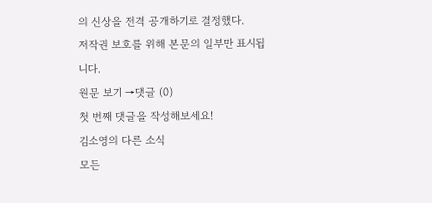의 신상을 전격 공개하기로 결정했다.
저작권 보호를 위해 본문의 일부만 표시됩니다.
원문 보기 →댓글 (0)
첫 번째 댓글을 작성해보세요!
김소영의 다른 소식
모든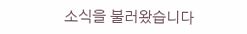소식을 불러왔습니다